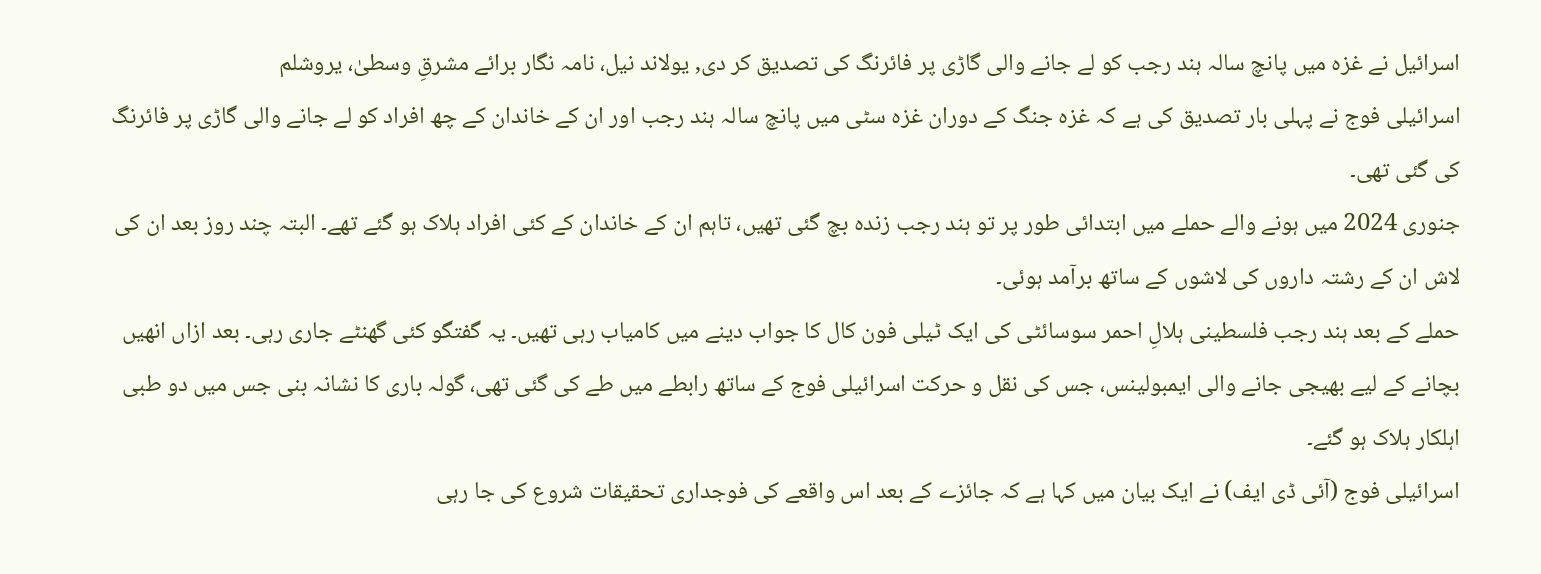اسرائیل نے غزہ میں پانچ سالہ ہند رجب کو لے جانے والی گاڑی پر فائرنگ کی تصدیق کر دی, یولاند نیل، نامہ نگار برائے مشرقِ وسطیٰ، یروشلم
اسرائیلی فوج نے پہلی بار تصدیق کی ہے کہ غزہ جنگ کے دوران غزہ سٹی میں پانچ سالہ ہند رجب اور ان کے خاندان کے چھ افراد کو لے جانے والی گاڑی پر فائرنگ کی گئی تھی۔
جنوری 2024 میں ہونے والے حملے میں ابتدائی طور پر تو ہند رجب زندہ بچ گئی تھیں، تاہم ان کے خاندان کے کئی افراد ہلاک ہو گئے تھے۔ البتہ چند روز بعد ان کی لاش ان کے رشتہ داروں کی لاشوں کے ساتھ برآمد ہوئی۔
حملے کے بعد ہند رجب فلسطینی ہلالِ احمر سوسائٹی کی ایک ٹیلی فون کال کا جواب دینے میں کامیاب رہی تھیں۔ یہ گفتگو کئی گھنٹے جاری رہی۔ بعد ازاں انھیں بچانے کے لیے بھیجی جانے والی ایمبولینس، جس کی نقل و حرکت اسرائیلی فوج کے ساتھ رابطے میں طے کی گئی تھی، گولہ باری کا نشانہ بنی جس میں دو طبی اہلکار ہلاک ہو گئے۔
اسرائیلی فوج (آئی ڈی ایف) نے ایک بیان میں کہا ہے کہ جائزے کے بعد اس واقعے کی فوجداری تحقیقات شروع کی جا رہی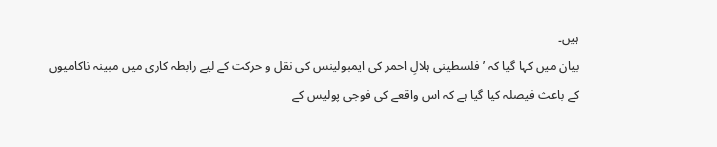ہیں۔
بیان میں کہا گیا کہ ’فلسطینی ہلالِ احمر کی ایمبولینس کی نقل و حرکت کے لیے رابطہ کاری میں مبینہ ناکامیوں کے باعث فیصلہ کیا گیا ہے کہ اس واقعے کی فوجی پولیس کے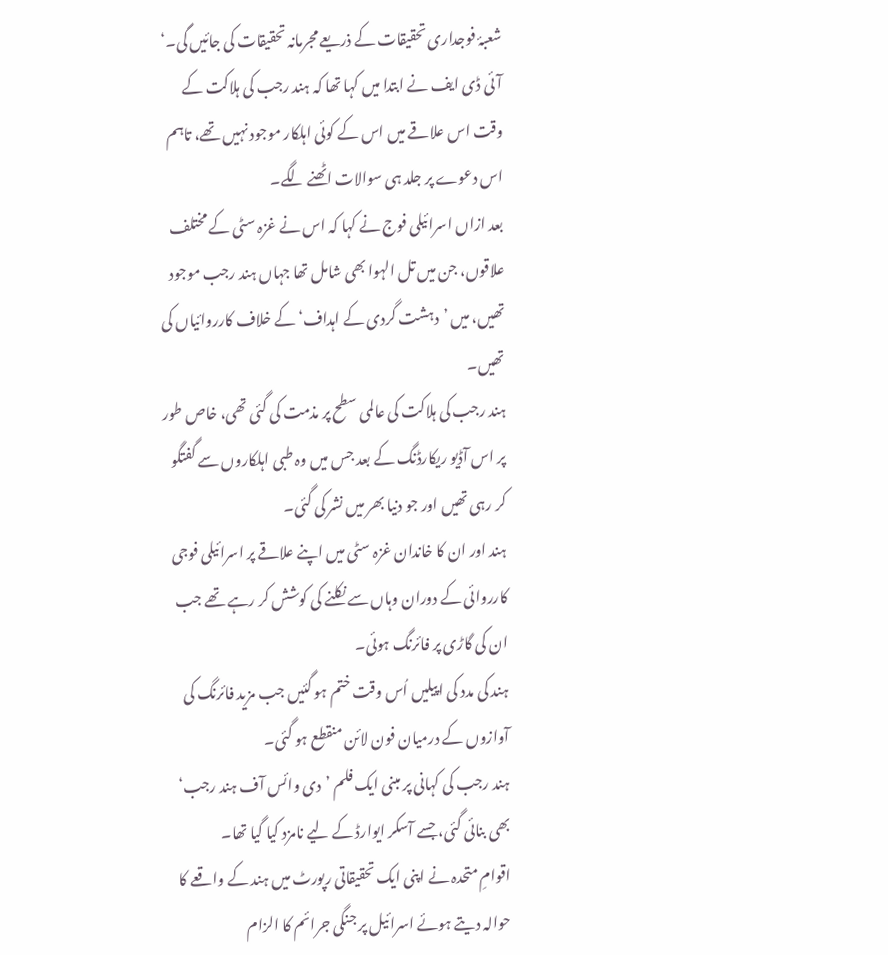شعبۂ فوجداری تحقیقات کے ذریعے مجرمانہ تحقیقات کی جائیں گی۔‘
آئی ڈی ایف نے ابتدا میں کہا تھا کہ ہند رجب کی ہلاکت کے وقت اس علاقے میں اس کے کوئی اہلکار موجود نہیں تھے، تاہم اس دعوے پر جلد ہی سوالات اٹھنے لگے۔
بعد ازاں اسرائیلی فوج نے کہا کہ اس نے غزہ سٹی کے مختلف علاقوں، جن میں تل الہوا بھی شامل تھا جہاں ہند رجب موجود تھیں، میں ’دہشت گردی کے اہداف‘ کے خلاف کارروائیاں کی تھیں۔
ہند رجب کی ہلاکت کی عالمی سطح پر مذمت کی گئی تھی، خاص طور پر اس آڈیو ریکارڈنگ کے بعد جس میں وہ طبی اہلکاروں سے گفتگو کر رہی تھیں اور جو دنیا بھر میں نشر کی گئی۔
ہند اور ان کا خاندان غزہ سٹی میں اپنے علاقے پر اسرائیلی فوجی کارروائی کے دوران وہاں سے نکلنے کی کوشش کر رہے تھے جب ان کی گاڑی پر فائرنگ ہوئی۔
ہند کی مدد کی اپیلیں اُس وقت ختم ہو گئیں جب مزید فائرنگ کی آوازوں کے درمیان فون لائن منقطع ہو گئی۔
ہند رجب کی کہانی پر مبنی ایک فلم ’دی وائس آف ہند رجب‘ بھی بنائی گئی، جسے آسکر ایوارڈ کے لیے نامزد کیا گیا تھا۔
اقوامِ متحدہ نے اپنی ایک تحقیقاتی رپورٹ میں ہند کے واقعے کا حوالہ دیتے ہوئے اسرائیل پر جنگی جرائم کا الزام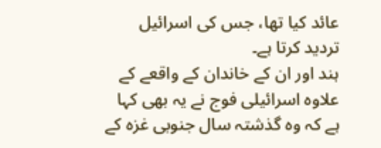عائد کیا تھا، جس کی اسرائیل تردید کرتا ہے۔
ہند اور ان کے خاندان کے واقعے کے علاوہ اسرائیلی فوج نے یہ بھی کہا ہے کہ وہ گذشتہ سال جنوبی غزہ کے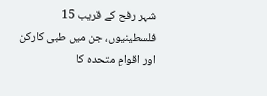شہر رفح کے قریب 15 فلسطینیوں، جن میں طبی کارکن اور اقوامِ متحدہ کا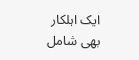ایک اہلکار بھی شامل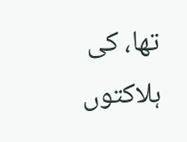تھا، کی ہلاکتوں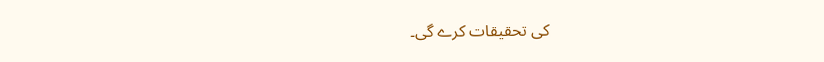کی تحقیقات کرے گی۔